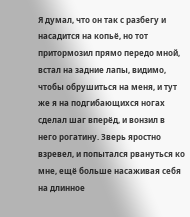Я думал, что он так с разбегу и насадится на копьё, но тот притормозил прямо передо мной, встал на задние лапы, видимо, чтобы обрушиться на меня, и тут же я на подгибающихся ногах сделал шаг вперёд, и вонзил в него рогатину. Зверь яростно взревел, и попытался рвануться ко мне, ещё больше насаживая себя на длинное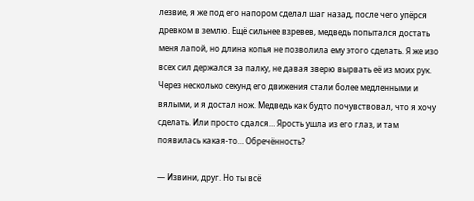лезвие, я же под его напором сделал шаг назад, после чего упёрся древком в землю. Ещё сильнее взревев, медведь попытался достать меня лапой, но длина копья не позволила ему этого сделать. Я же изо всех сил держался за палку, не давая зверю вырвать её из моих рук. Через несколько секунд его движения стали более медленными и вялыми, и я достал нож. Медведь как будто почувствовал, что я хочу сделать. Или просто сдался… Ярость ушла из его глаз, и там появилась какая-то… Обречённость?

— Извини, друг. Но ты всё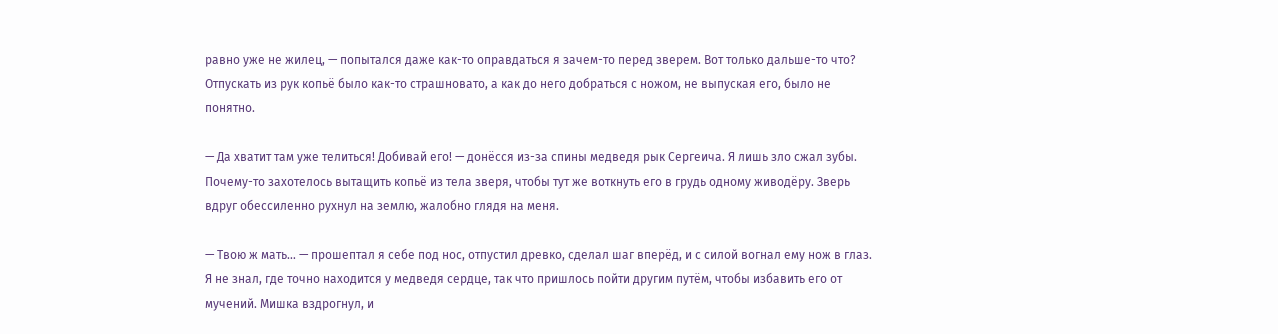равно уже не жилец, — попытался даже как-то оправдаться я зачем-то перед зверем. Вот только дальше-то что? Отпускать из рук копьё было как-то страшновато, а как до него добраться с ножом, не выпуская его, было не понятно.

— Да хватит там уже телиться! Добивай его! — донёсся из-за спины медведя рык Сергеича. Я лишь зло сжал зубы. Почему-то захотелось вытащить копьё из тела зверя, чтобы тут же воткнуть его в грудь одному живодёру. Зверь вдруг обессиленно рухнул на землю, жалобно глядя на меня.

— Твою ж мать… — прошептал я себе под нос, отпустил древко, сделал шаг вперёд, и с силой вогнал ему нож в глаз. Я не знал, где точно находится у медведя сердце, так что пришлось пойти другим путём, чтобы избавить его от мучений. Мишка вздрогнул, и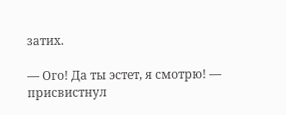затих.

— Ого! Да ты эстет, я смотрю! — присвистнул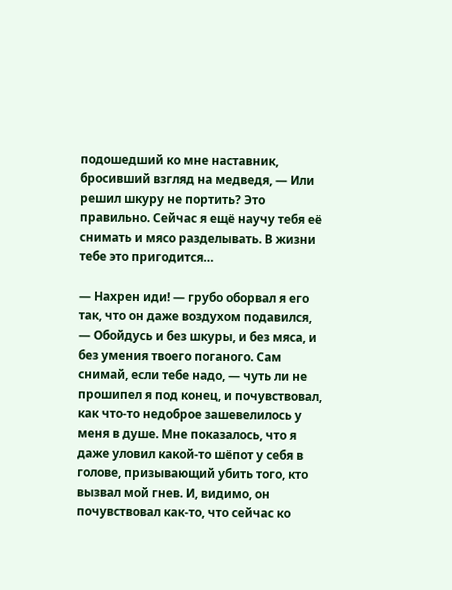подошедший ко мне наставник, бросивший взгляд на медведя, — Или решил шкуру не портить? Это правильно. Сейчас я ещё научу тебя её снимать и мясо разделывать. В жизни тебе это пригодится…

— Нахрен иди! — грубо оборвал я его так, что он даже воздухом подавился, — Обойдусь и без шкуры, и без мяса, и без умения твоего поганого. Сам снимай, если тебе надо, — чуть ли не прошипел я под конец, и почувствовал, как что-то недоброе зашевелилось у меня в душе. Мне показалось, что я даже уловил какой-то шёпот у себя в голове, призывающий убить того, кто вызвал мой гнев. И, видимо, он почувствовал как-то, что сейчас ко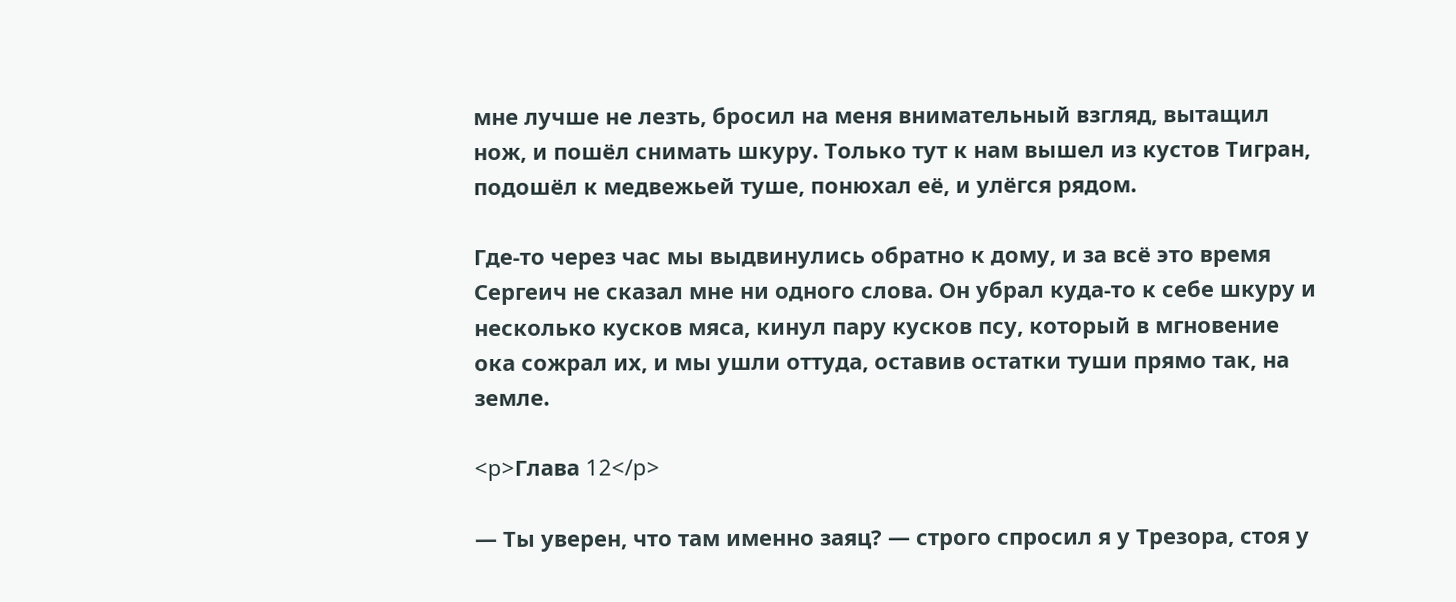мне лучше не лезть, бросил на меня внимательный взгляд, вытащил нож, и пошёл снимать шкуру. Только тут к нам вышел из кустов Тигран, подошёл к медвежьей туше, понюхал её, и улёгся рядом.

Где-то через час мы выдвинулись обратно к дому, и за всё это время Сергеич не сказал мне ни одного слова. Он убрал куда-то к себе шкуру и несколько кусков мяса, кинул пару кусков псу, который в мгновение ока сожрал их, и мы ушли оттуда, оставив остатки туши прямо так, на земле.

<p>Глава 12</p>

— Ты уверен, что там именно заяц? — строго спросил я у Трезора, стоя у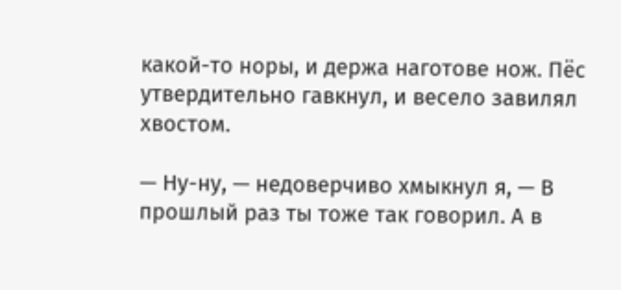какой-то норы, и держа наготове нож. Пёс утвердительно гавкнул, и весело завилял хвостом.

— Ну-ну, — недоверчиво хмыкнул я, — В прошлый раз ты тоже так говорил. А в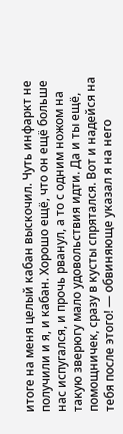итоге на меня целый кабан выскочил. Чуть инфаркт не получили и я, и кабан. Хорошо ещё, что он ещё больше нас испугался, и прочь рванул, а то с одним ножом на такую зверюгу мало удовольствия идти. Да и ты ещё, помощничек, сразу в кусты спрятался. Вот и надейся на тебя после этого! — обвиняюще указал я на него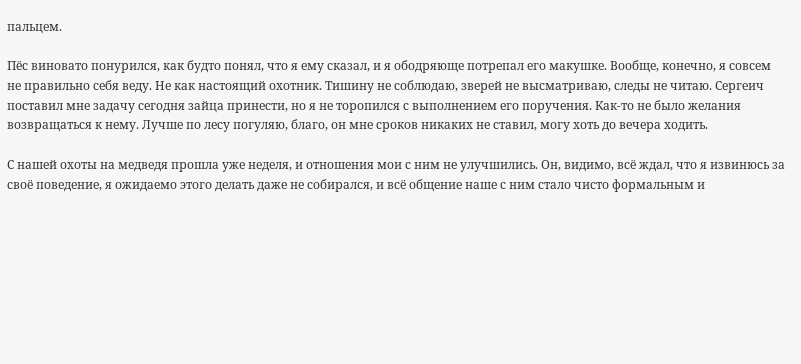пальцем.

Пёс виновато понурился, как будто понял, что я ему сказал, и я ободряюще потрепал его макушке. Вообще, конечно, я совсем не правильно себя веду. Не как настоящий охотник. Тишину не соблюдаю, зверей не высматриваю, следы не читаю. Сергеич поставил мне задачу сегодня зайца принести, но я не торопился с выполнением его поручения. Как-то не было желания возвращаться к нему. Лучше по лесу погуляю, благо, он мне сроков никаких не ставил, могу хоть до вечера ходить.

С нашей охоты на медведя прошла уже неделя, и отношения мои с ним не улучшились. Он, видимо, всё ждал, что я извинюсь за своё поведение, я ожидаемо этого делать даже не собирался, и всё общение наше с ним стало чисто формальным и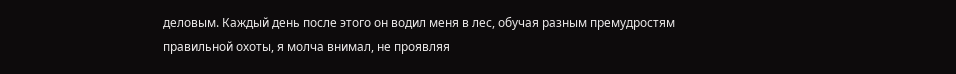деловым. Каждый день после этого он водил меня в лес, обучая разным премудростям правильной охоты, я молча внимал, не проявляя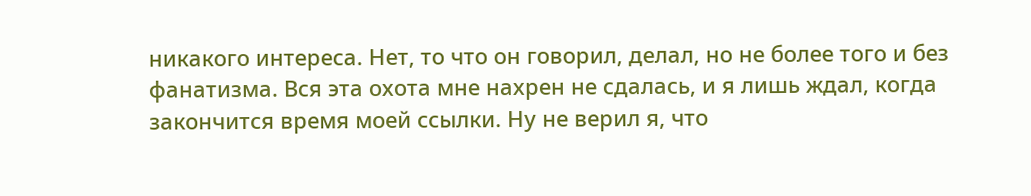никакого интереса. Нет, то что он говорил, делал, но не более того и без фанатизма. Вся эта охота мне нахрен не сдалась, и я лишь ждал, когда закончится время моей ссылки. Ну не верил я, что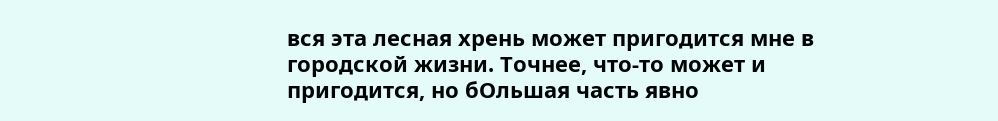вся эта лесная хрень может пригодится мне в городской жизни. Точнее, что-то может и пригодится, но бОльшая часть явно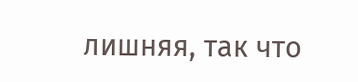лишняя, так что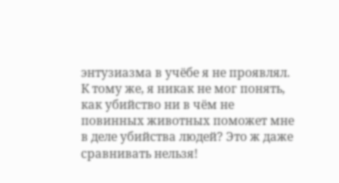энтузиазма в учёбе я не проявлял. К тому же, я никак не мог понять, как убийство ни в чём не повинных животных поможет мне в деле убийства людей? Это ж даже сравнивать нельзя!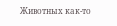Животных как-то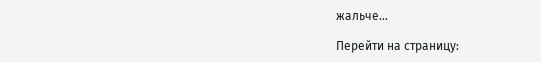жальче…

Перейти на страницу: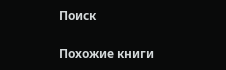Поиск

Похожие книги